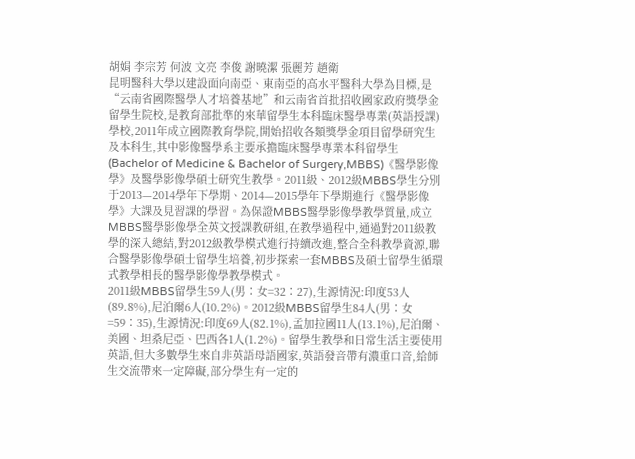胡娟 李宗芳 何波 文亮 李俊 謝曉潔 張麗芳 趙衛
昆明醫科大學以建設面向南亞、東南亞的高水平醫科大學為目標,是“云南省國際醫學人才培養基地”和云南省首批招收國家政府獎學金留學生院校,是教育部批準的來華留學生本科臨床醫學專業(英語授課)學校,2011年成立國際教育學院,開始招收各類獎學金項目留學研究生及本科生,其中影像醫學系主要承擔臨床醫學專業本科留學生(Bachelor of Medicine & Bachelor of Surgery,MBBS)《醫學影像學》及醫學影像學碩士研究生教學。2011級、2012級MBBS學生分別于2013—2014學年下學期、2014—2015學年下學期進行《醫學影像學》大課及見習課的學習。為保證MBBS醫學影像學教學質量,成立MBBS醫學影像學全英文授課教研組,在教學過程中,通過對2011級教學的深入總結,對2012級教學模式進行持續改進,整合全科教學資源,聯合醫學影像學碩士留學生培養,初步探索一套MBBS及碩士留學生循環式教學相長的醫學影像學教學模式。
2011級MBBS留學生59人(男∶女=32∶27),生源情況:印度53人(89.8%),尼泊爾6人(10.2%)。2012級MBBS留學生84人(男∶女=59∶35),生源情況:印度69人(82.1%),孟加拉國11人(13.1%),尼泊爾、美國、坦桑尼亞、巴西各1人(1.2%)。留學生教學和日常生活主要使用英語,但大多數學生來自非英語母語國家,英語發音帶有濃重口音,給師生交流帶來一定障礙,部分學生有一定的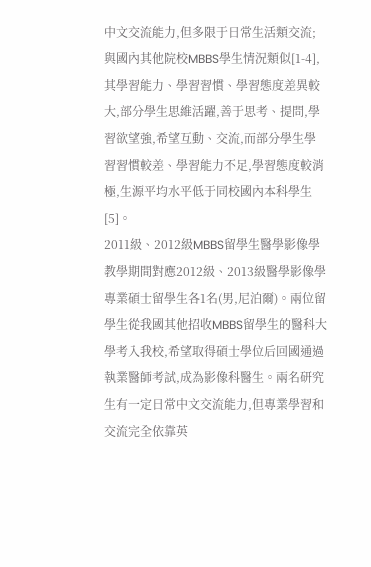中文交流能力,但多限于日常生活類交流;與國內其他院校MBBS學生情況類似[1-4],其學習能力、學習習慣、學習態度差異較大,部分學生思維活躍,善于思考、提問,學習欲望強,希望互動、交流,而部分學生學習習慣較差、學習能力不足,學習態度較消極,生源平均水平低于同校國內本科學生[5]。
2011級、2012級MBBS留學生醫學影像學教學期間對應2012級、2013級醫學影像學專業碩士留學生各1名(男,尼泊爾)。兩位留學生從我國其他招收MBBS留學生的醫科大學考入我校,希望取得碩士學位后回國通過執業醫師考試,成為影像科醫生。兩名研究生有一定日常中文交流能力,但專業學習和交流完全依靠英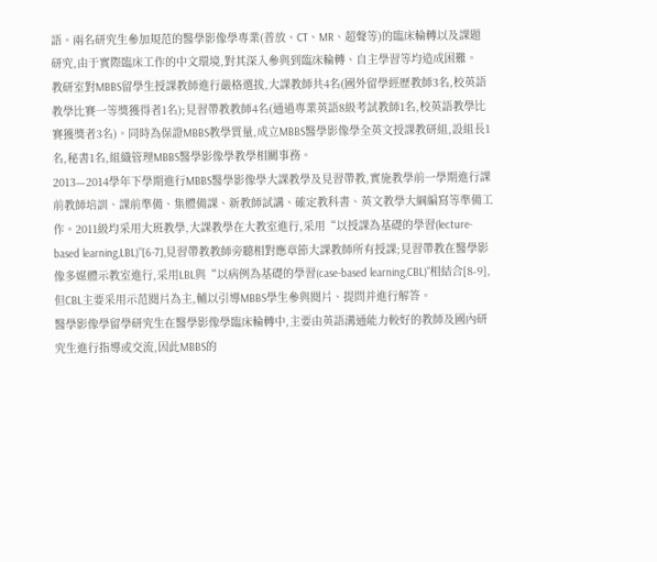語。兩名研究生參加規范的醫學影像學專業(普放、CT、MR、超聲等)的臨床輪轉以及課題研究,由于實際臨床工作的中文環境,對其深入參與到臨床輪轉、自主學習等均造成困難。
教研室對MBBS留學生授課教師進行嚴格選拔,大課教師共4名(國外留學經歷教師3名,校英語教學比賽一等獎獲得者1名);見習帶教教師4名(通過專業英語8級考試教師1名,校英語教學比賽獲獎者3名)。同時為保證MBBS教學質量,成立MBBS醫學影像學全英文授課教研組,設組長1名,秘書1名,組織管理MBBS醫學影像學教學相關事務。
2013—2014學年下學期進行MBBS醫學影像學大課教學及見習帶教,實施教學前一學期進行課前教師培訓、課前準備、集體備課、新教師試講、確定教科書、英文教學大綱編寫等準備工作。2011級均采用大班教學,大課教學在大教室進行,采用“以授課為基礎的學習(lecture-based learning,LBL)”[6-7],見習帶教教師旁聽相對應章節大課教師所有授課;見習帶教在醫學影像多媒體示教室進行,采用LBL與“以病例為基礎的學習(case-based learning,CBL)”相結合[8-9],但CBL主要采用示范閱片為主,輔以引導MBBS學生參與閱片、提問并進行解答。
醫學影像學留學研究生在醫學影像學臨床輪轉中,主要由英語溝通能力較好的教師及國內研究生進行指導或交流,因此MBBS的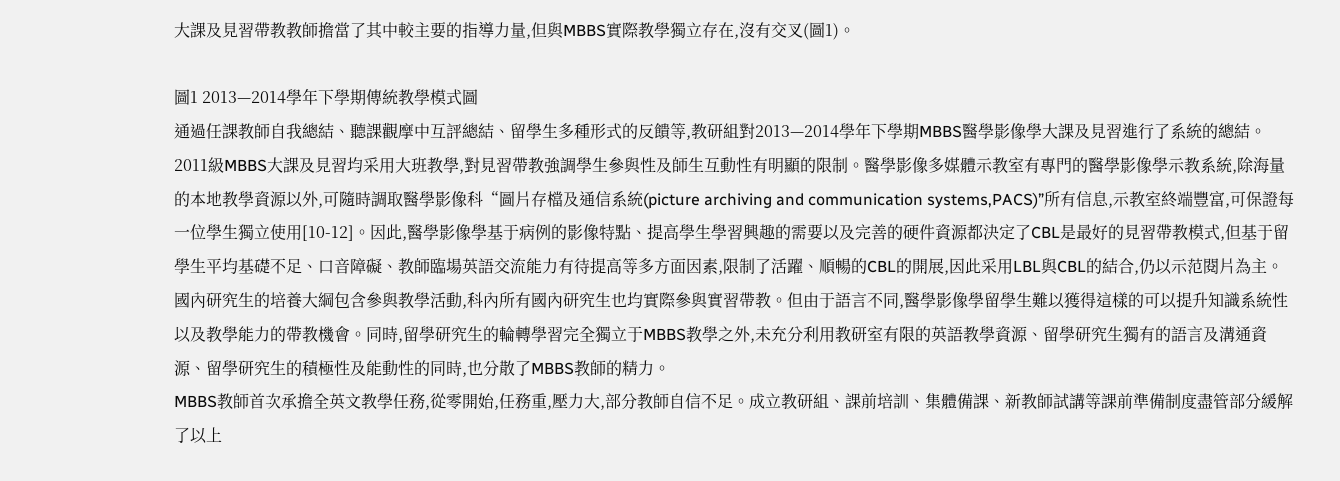大課及見習帶教教師擔當了其中較主要的指導力量,但與MBBS實際教學獨立存在,沒有交叉(圖1)。

圖1 2013—2014學年下學期傳統教學模式圖
通過任課教師自我總結、聽課觀摩中互評總結、留學生多種形式的反饋等,教研組對2013—2014學年下學期MBBS醫學影像學大課及見習進行了系統的總結。
2011級MBBS大課及見習均采用大班教學,對見習帶教強調學生參與性及師生互動性有明顯的限制。醫學影像多媒體示教室有專門的醫學影像學示教系統,除海量的本地教學資源以外,可隨時調取醫學影像科“圖片存檔及通信系統(picture archiving and communication systems,PACS)”所有信息,示教室終端豐富,可保證每一位學生獨立使用[10-12]。因此,醫學影像學基于病例的影像特點、提高學生學習興趣的需要以及完善的硬件資源都決定了CBL是最好的見習帶教模式,但基于留學生平均基礎不足、口音障礙、教師臨場英語交流能力有待提高等多方面因素,限制了活躍、順暢的CBL的開展,因此采用LBL與CBL的結合,仍以示范閱片為主。
國內研究生的培養大綱包含參與教學活動,科內所有國內研究生也均實際參與實習帶教。但由于語言不同,醫學影像學留學生難以獲得這樣的可以提升知識系統性以及教學能力的帶教機會。同時,留學研究生的輪轉學習完全獨立于MBBS教學之外,未充分利用教研室有限的英語教學資源、留學研究生獨有的語言及溝通資源、留學研究生的積極性及能動性的同時,也分散了MBBS教師的精力。
MBBS教師首次承擔全英文教學任務,從零開始,任務重,壓力大,部分教師自信不足。成立教研組、課前培訓、集體備課、新教師試講等課前準備制度盡管部分緩解了以上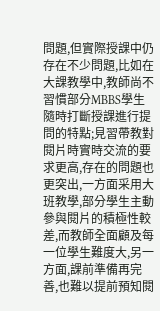問題,但實際授課中仍存在不少問題,比如在大課教學中,教師尚不習慣部分MBBS學生隨時打斷授課進行提問的特點;見習帶教對閱片時實時交流的要求更高,存在的問題也更突出,一方面采用大班教學,部分學生主動參與閱片的積極性較差,而教師全面顧及每一位學生難度大,另一方面,課前準備再完善,也難以提前預知閱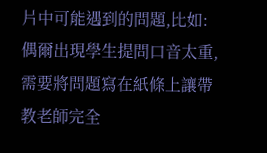片中可能遇到的問題,比如:偶爾出現學生提問口音太重,需要將問題寫在紙條上讓帶教老師完全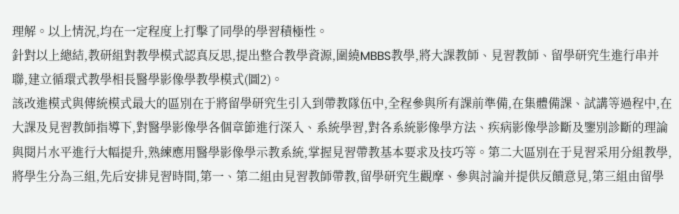理解。以上情況,均在一定程度上打擊了同學的學習積極性。
針對以上總結,教研組對教學模式認真反思,提出整合教學資源,圍繞MBBS教學,將大課教師、見習教師、留學研究生進行串并聯,建立循環式教學相長醫學影像學教學模式(圖2)。
該改進模式與傳統模式最大的區別在于將留學研究生引入到帶教隊伍中,全程參與所有課前準備,在集體備課、試講等過程中,在大課及見習教師指導下,對醫學影像學各個章節進行深入、系統學習,對各系統影像學方法、疾病影像學診斷及鑒別診斷的理論與閱片水平進行大幅提升,熟練應用醫學影像學示教系統,掌握見習帶教基本要求及技巧等。第二大區別在于見習采用分組教學,將學生分為三組,先后安排見習時間,第一、第二組由見習教師帶教,留學研究生觀摩、參與討論并提供反饋意見,第三組由留學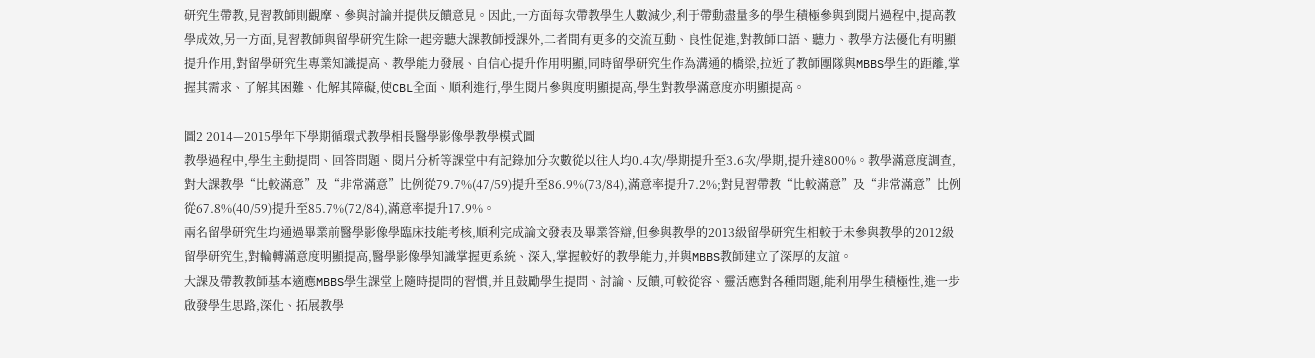研究生帶教,見習教師則觀摩、參與討論并提供反饋意見。因此,一方面每次帶教學生人數減少,利于帶動盡量多的學生積極參與到閱片過程中,提高教學成效,另一方面,見習教師與留學研究生除一起旁聽大課教師授課外,二者間有更多的交流互動、良性促進,對教師口語、聽力、教學方法優化有明顯提升作用,對留學研究生專業知識提高、教學能力發展、自信心提升作用明顯,同時留學研究生作為溝通的橋梁,拉近了教師團隊與MBBS學生的距離,掌握其需求、了解其困難、化解其障礙,使CBL全面、順利進行,學生閱片參與度明顯提高,學生對教學滿意度亦明顯提高。

圖2 2014—2015學年下學期循環式教學相長醫學影像學教學模式圖
教學過程中,學生主動提問、回答問題、閱片分析等課堂中有記錄加分次數從以往人均0.4次/學期提升至3.6次/學期,提升達800%。教學滿意度調查,對大課教學“比較滿意”及“非常滿意”比例從79.7%(47/59)提升至86.9%(73/84),滿意率提升7.2%;對見習帶教“比較滿意”及“非常滿意”比例從67.8%(40/59)提升至85.7%(72/84),滿意率提升17.9%。
兩名留學研究生均通過畢業前醫學影像學臨床技能考核,順利完成論文發表及畢業答辯,但參與教學的2013級留學研究生相較于未參與教學的2012級留學研究生,對輪轉滿意度明顯提高,醫學影像學知識掌握更系統、深入,掌握較好的教學能力,并與MBBS教師建立了深厚的友誼。
大課及帶教教師基本適應MBBS學生課堂上隨時提問的習慣,并且鼓勵學生提問、討論、反饋,可較從容、靈活應對各種問題,能利用學生積極性,進一步啟發學生思路,深化、拓展教學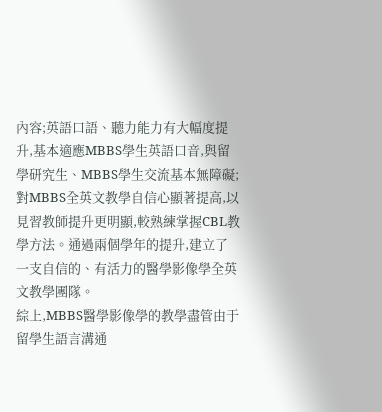內容;英語口語、聽力能力有大幅度提升,基本適應MBBS學生英語口音,與留學研究生、MBBS學生交流基本無障礙;對MBBS全英文教學自信心顯著提高,以見習教師提升更明顯,較熟練掌握CBL教學方法。通過兩個學年的提升,建立了一支自信的、有活力的醫學影像學全英文教學團隊。
綜上,MBBS醫學影像學的教學盡管由于留學生語言溝通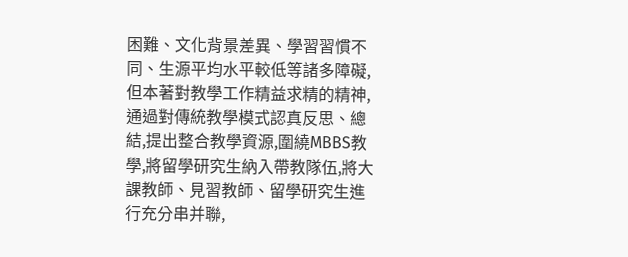困難、文化背景差異、學習習慣不同、生源平均水平較低等諸多障礙,但本著對教學工作精益求精的精神,通過對傳統教學模式認真反思、總結,提出整合教學資源,圍繞MBBS教學,將留學研究生納入帶教隊伍,將大課教師、見習教師、留學研究生進行充分串并聯,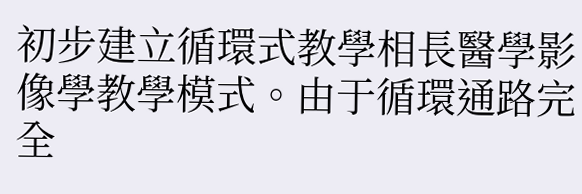初步建立循環式教學相長醫學影像學教學模式。由于循環通路完全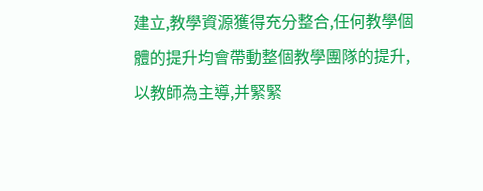建立,教學資源獲得充分整合,任何教學個體的提升均會帶動整個教學團隊的提升,以教師為主導,并緊緊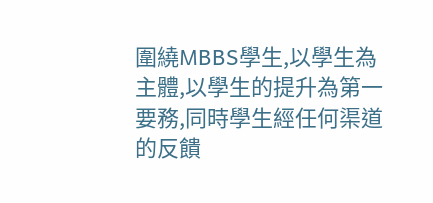圍繞MBBS學生,以學生為主體,以學生的提升為第一要務,同時學生經任何渠道的反饋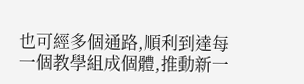也可經多個通路,順利到達每一個教學組成個體,推動新一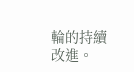輪的持續改進。